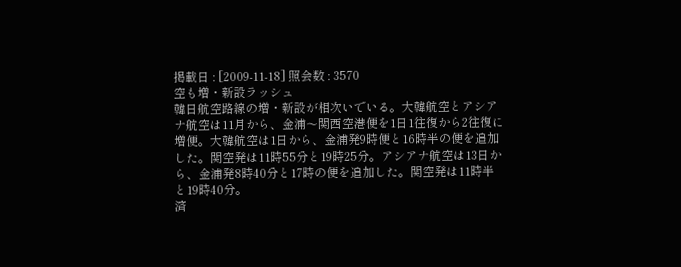掲載日 : [2009-11-18] 照会数 : 3570
空も増・新設ラッシュ
韓日航空路線の増・新設が相次いでいる。大韓航空とアシアナ航空は11月から、金浦〜関西空港便を1日1往復から2往復に増便。大韓航空は1日から、金浦発9時便と16時半の便を追加した。関空発は11時55分と19時25分。アシアナ航空は13日から、金浦発8時40分と17時の便を追加した。関空発は11時半と19時40分。
済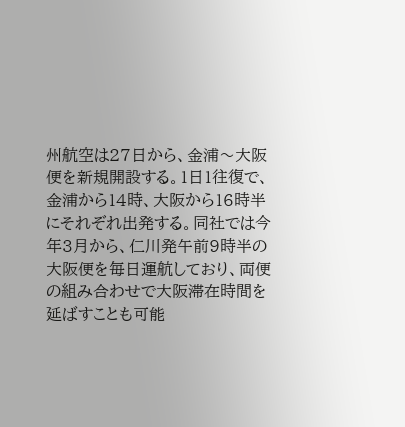州航空は27日から、金浦〜大阪便を新規開設する。1日1往復で、金浦から14時、大阪から16時半にそれぞれ出発する。同社では今年3月から、仁川発午前9時半の大阪便を毎日運航しており、両便の組み合わせで大阪滞在時間を延ばすことも可能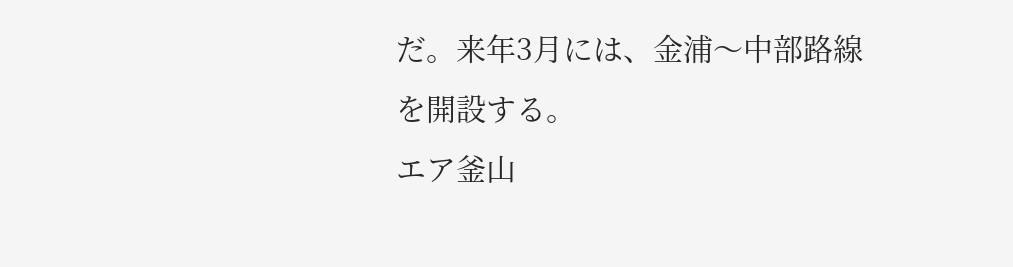だ。来年3月には、金浦〜中部路線を開設する。
エア釜山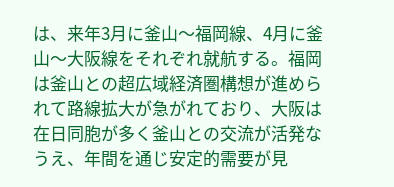は、来年3月に釜山〜福岡線、4月に釜山〜大阪線をそれぞれ就航する。福岡は釜山との超広域経済圏構想が進められて路線拡大が急がれており、大阪は在日同胞が多く釜山との交流が活発なうえ、年間を通じ安定的需要が見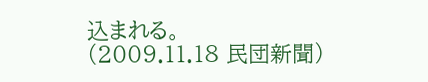込まれる。
(2009.11.18 民団新聞)